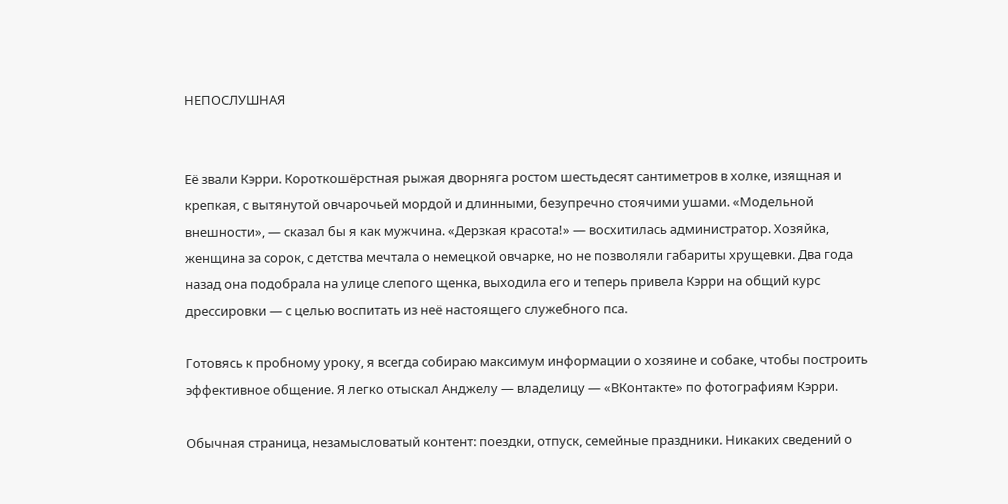НЕПОСЛУШНАЯ


Её звали Кэрри. Короткошёрстная рыжая дворняга ростом шестьдесят сантиметров в холке, изящная и крепкая, с вытянутой овчарочьей мордой и длинными, безупречно стоячими ушами. «Модельной внешности», — сказал бы я как мужчина. «Дерзкая красота!» — восхитилась администратор. Хозяйка, женщина за сорок, с детства мечтала о немецкой овчарке, но не позволяли габариты хрущевки. Два года назад она подобрала на улице слепого щенка, выходила его и теперь привела Кэрри на общий курс дрессировки ― с целью воспитать из неё настоящего служебного пса.

Готовясь к пробному уроку, я всегда собираю максимум информации о хозяине и собаке, чтобы построить эффективное общение. Я легко отыскал Анджелу ― владелицу ― «ВКонтакте» по фотографиям Кэрри.

Обычная страница, незамысловатый контент: поездки, отпуск, семейные праздники. Никаких сведений о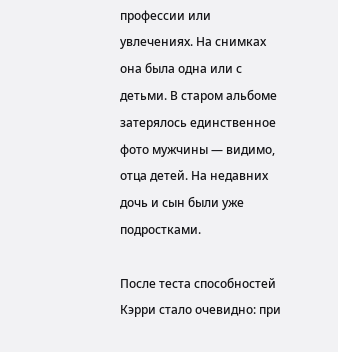профессии или увлечениях. На снимках она была одна или с детьми. В старом альбоме затерялось единственное фото мужчины — видимо, отца детей. На недавних дочь и сын были уже подростками.

После теста способностей Кэрри стало очевидно: при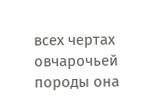всех чертах овчарочьей породы она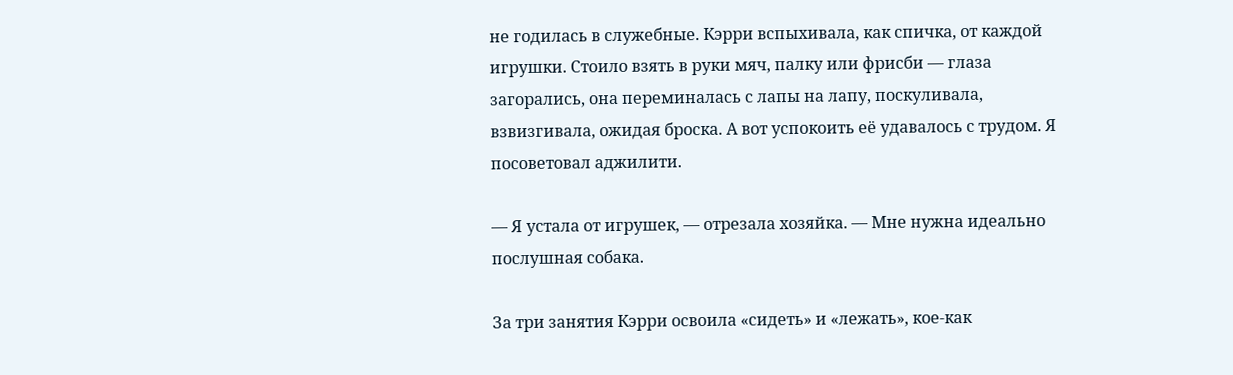не годилась в служебные. Кэрри вспыхивала, как спичка, от каждой игрушки. Стоило взять в руки мяч, палку или фрисби ― глаза загорались, она переминалась с лапы на лапу, поскуливала, взвизгивала, ожидая броска. А вот успокоить её удавалось с трудом. Я посоветовал аджилити.

— Я устала от игрушек, — отрезала хозяйка. — Мне нужна идеально послушная собака.

За три занятия Кэрри освоила «сидеть» и «лежать», кое-как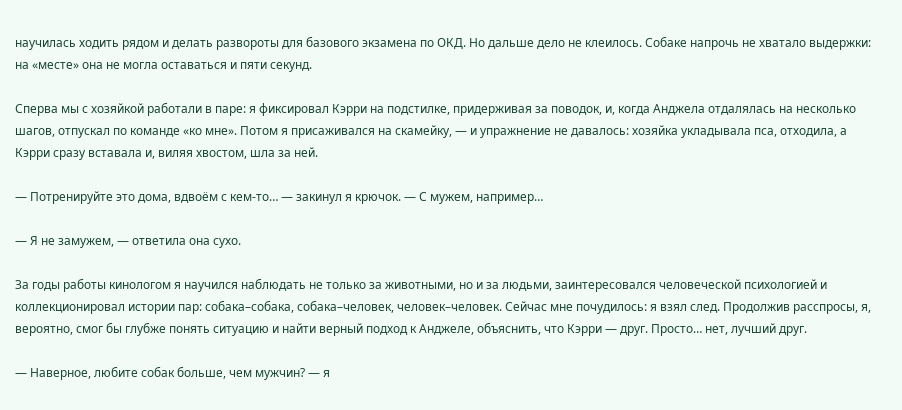научилась ходить рядом и делать развороты для базового экзамена по ОКД. Но дальше дело не клеилось. Собаке напрочь не хватало выдержки: на «месте» она не могла оставаться и пяти секунд.

Сперва мы с хозяйкой работали в паре: я фиксировал Кэрри на подстилке, придерживая за поводок, и, когда Анджела отдалялась на несколько шагов, отпускал по команде «ко мне». Потом я присаживался на скамейку, ― и упражнение не давалось: хозяйка укладывала пса, отходила, а Кэрри сразу вставала и, виляя хвостом, шла за ней.

— Потренируйте это дома, вдвоём с кем-то… — закинул я крючок. — С мужем, например…

— Я не замужем, — ответила она сухо.

За годы работы кинологом я научился наблюдать не только за животными, но и за людьми, заинтересовался человеческой психологией и коллекционировал истории пар: собака–собака, собака–человек, человек–человек. Сейчас мне почудилось: я взял след. Продолжив расспросы, я, вероятно, смог бы глубже понять ситуацию и найти верный подход к Анджеле, объяснить, что Кэрри ― друг. Просто… нет, лучший друг.

— Наверное, любите собак больше, чем мужчин? — я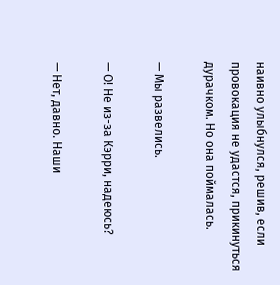наивно улыбнулся, решив, если провокация не удастся, прикинуться дурачком. Но она поймалась.

— Мы развелись.

— О! Не из-за Кэрри, надеюсь?

— Нет, давно. Наши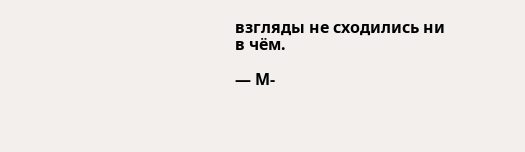взгляды не сходились ни в чём.

— М-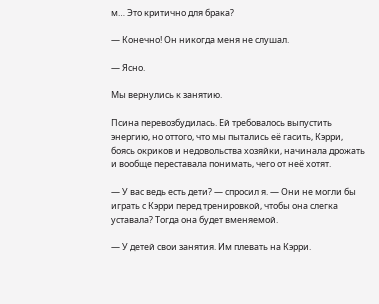м… Это критично для брака?

— Конечно! Он никогда меня не слушал.

— Ясно.

Мы вернулись к занятию.

Псина перевозбудилась. Ей требовалось выпустить энергию, но оттого, что мы пытались её гасить, Кэрри, боясь окриков и недовольства хозяйки, начинала дрожать и вообще переставала понимать, чего от неё хотят.

— У вас ведь есть дети? — спросил я. — Они не могли бы играть с Кэрри перед тренировкой, чтобы она слегка уставала? Тогда она будет вменяемой.

— У детей свои занятия. Им плевать на Кэрри.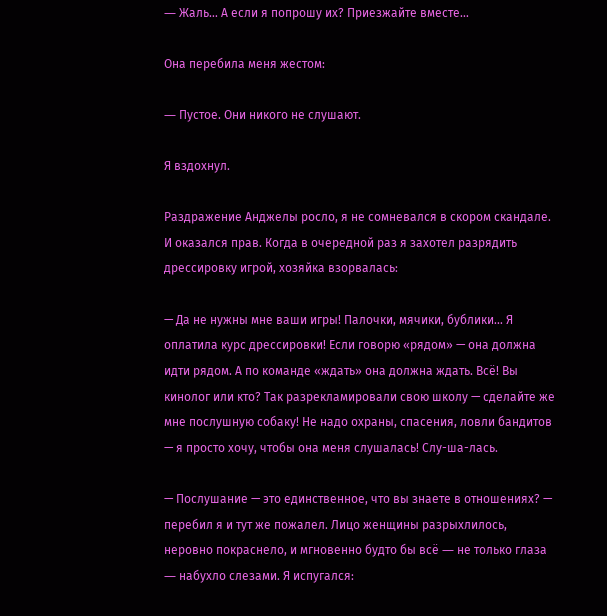― Жаль… А если я попрошу их? Приезжайте вместе…

Она перебила меня жестом:

― Пустое. Они никого не слушают.

Я вздохнул.

Раздражение Анджелы росло, я не сомневался в скором скандале. И оказался прав. Когда в очередной раз я захотел разрядить дрессировку игрой, хозяйка взорвалась:

— Да не нужны мне ваши игры! Палочки, мячики, бублики… Я оплатила курс дрессировки! Если говорю «рядом» — она должна идти рядом. А по команде «ждать» она должна ждать. Всё! Вы кинолог или кто? Так разрекламировали свою школу — сделайте же мне послушную собаку! Не надо охраны, спасения, ловли бандитов — я просто хочу, чтобы она меня слушалась! Слу-ша-лась.

— Послушание — это единственное, что вы знаете в отношениях? — перебил я и тут же пожалел. Лицо женщины разрыхлилось, неровно покраснело, и мгновенно будто бы всё ― не только глаза ― набухло слезами. Я испугался: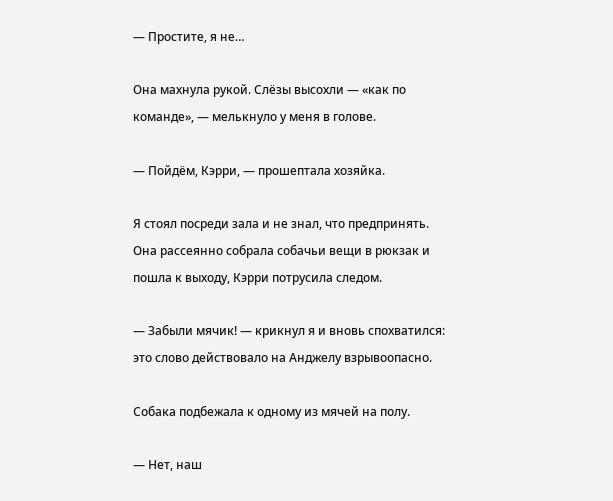— Простите, я не…

Она махнула рукой. Слёзы высохли ― «как по команде», ― мелькнуло у меня в голове.

— Пойдём, Кэрри, ― прошептала хозяйка.

Я стоял посреди зала и не знал, что предпринять. Она рассеянно собрала собачьи вещи в рюкзак и пошла к выходу, Кэрри потрусила следом.

— Забыли мячик! — крикнул я и вновь спохватился: это слово действовало на Анджелу взрывоопасно.

Собака подбежала к одному из мячей на полу.

— Нет, наш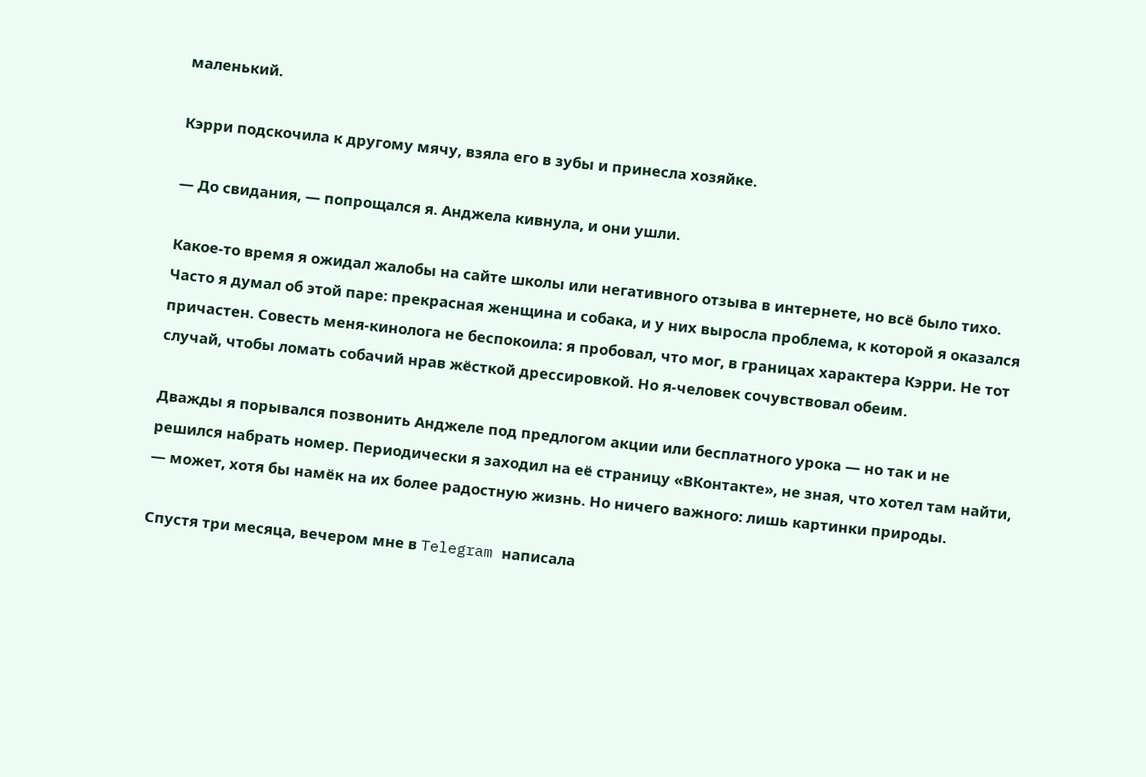маленький.

Кэрри подскочила к другому мячу, взяла его в зубы и принесла хозяйке.

— До свидания, — попрощался я. Анджела кивнула, и они ушли.

Какое-то время я ожидал жалобы на сайте школы или негативного отзыва в интернете, но всё было тихо. Часто я думал об этой паре: прекрасная женщина и собака, и у них выросла проблема, к которой я оказался причастен. Совесть меня-кинолога не беспокоила: я пробовал, что мог, в границах характера Кэрри. Не тот случай, чтобы ломать собачий нрав жёсткой дрессировкой. Но я-человек сочувствовал обеим.

Дважды я порывался позвонить Анджеле под предлогом акции или бесплатного урока — но так и не решился набрать номер. Периодически я заходил на её страницу «ВКонтакте», не зная, что хотел там найти, — может, хотя бы намёк на их более радостную жизнь. Но ничего важного: лишь картинки природы.

Спустя три месяца, вечером мне в Telegram написала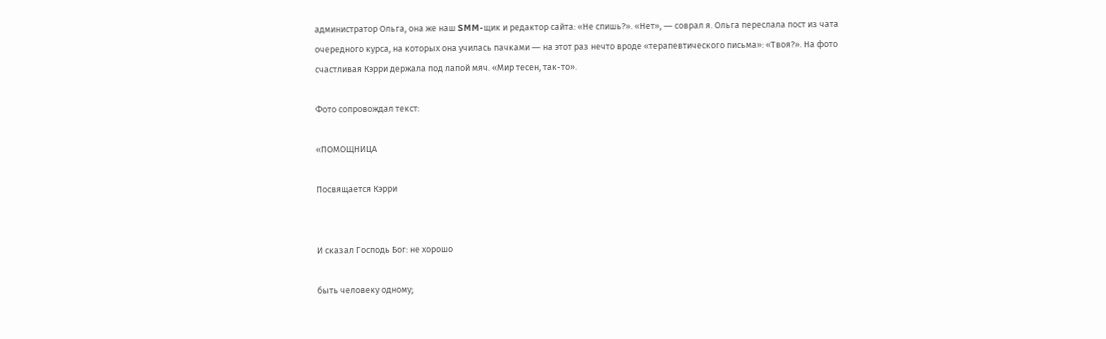администратор Ольга, она же наш SMM-щик и редактор сайта: «Не спишь?». «Нет», ― соврал я. Ольга переслала пост из чата очередного курса, на которых она училась пачками ― на этот раз нечто вроде «терапевтического письма»: «Твоя?». На фото счастливая Кэрри держала под лапой мяч. «Мир тесен, так-то».

Фото сопровождал текст:

«ПОМОЩНИЦА

Посвящается Кэрри


И сказал Господь Бог: не хорошо

быть человеку одному;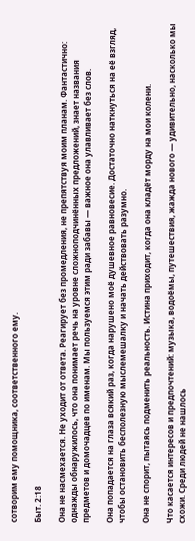сотворим ему помощника, соответственного ему.

Быт. 2:18

Она не насмехается. Не уходит от ответа. Реагирует без промедления, не препятствуя моим планам. Фантастично: однажды обнаружилось, что она понимает речь на уровне сложноподчинённых предложений, знает названия предметов и домочадцев по именам. Мы пользуемся этим ради забавы — важное она улавливает без слов.

Она попадается на глаза всякий раз, когда нарушено моё душевное равновесие. Достаточно наткнуться на её взгляд, чтобы остановить бесполезную мыслемешалку и начать действовать разумно.

Она не спорит, пытаясь подменить реальность. Истина приходит, когда она кладёт морду на мои колени.

Что касается интересов и предпочтений: музыка, водоёмы, путешествия, жажда нового — удивительно, насколько мы схожи. Среди людей не нашлось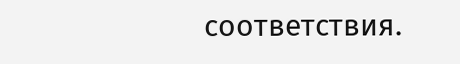соответствия.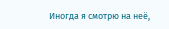Иногда я смотрю на неё,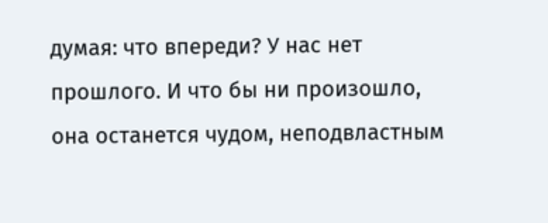думая: что впереди? У нас нет прошлого. И что бы ни произошло, она останется чудом, неподвластным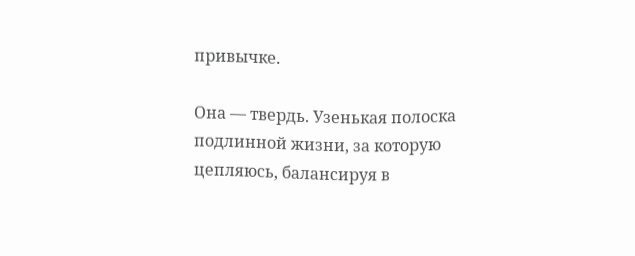привычке.

Она ― твердь. Узенькая полоска подлинной жизни, за которую цепляюсь, балансируя в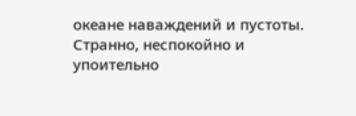океане наваждений и пустоты. Странно, неспокойно и упоительно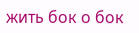жить бок о бок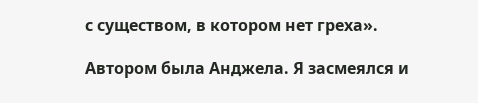с существом, в котором нет греха».

Автором была Анджела. Я засмеялся и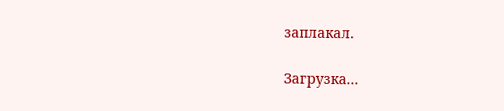заплакал.

Загрузка...